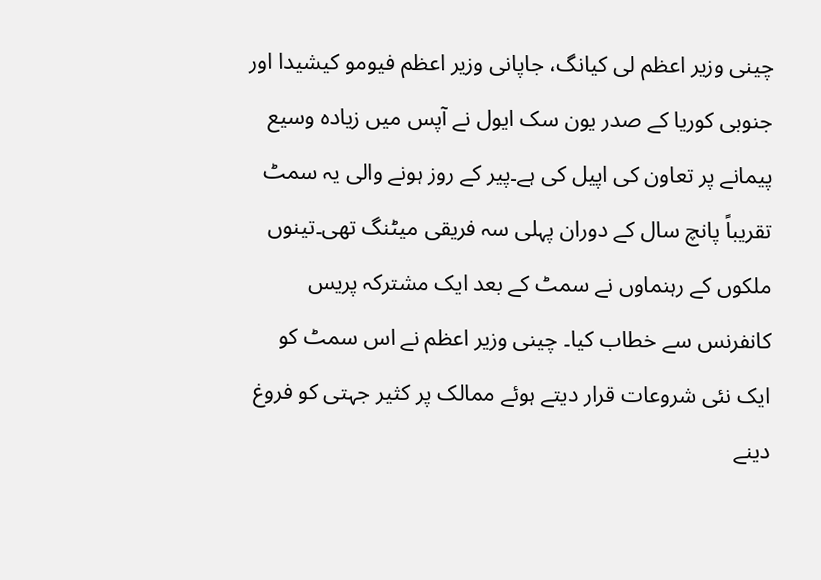چینی وزیر اعظم لی کیانگ، جاپانی وزیر اعظم فیومو کیشیدا اور جنوبی کوریا کے صدر یون سک ایول نے آپس میں زیادہ وسیع پیمانے پر تعاون کی اپیل کی ہے۔پیر کے روز ہونے والی یہ سمٹ تقریباً پانچ سال کے دوران پہلی سہ فریقی میٹنگ تھی۔تینوں ملکوں کے رہنماوں نے سمٹ کے بعد ایک مشترکہ پریس کانفرنس سے خطاب کیا۔ چینی وزیر اعظم نے اس سمٹ کو ایک نئی شروعات قرار دیتے ہوئے ممالک پر کثیر جہتی کو فروغ دینے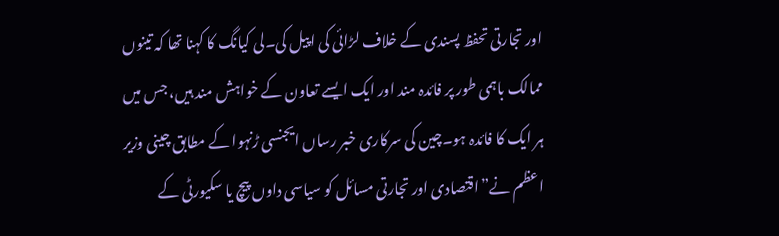اور تجارتی تحفظ پسندی کے خلاف لڑائی کی اپیل کی۔لی کیانگ کا کہنا تھا کہ تینوں ممالک باہمی طور پر فائدہ مند اور ایک ایسے تعاون کے خواہش مند ہیں، جس میں ہر ایک کا فائدہ ہو۔چین کی سرکاری خبر رساں ایجنسی ڑنہوا کے مطابق چینی وزیر اعظم نے”اقتصادی اور تجارتی مسائل کو سیاسی داوں پیچ یا سکیورٹی کے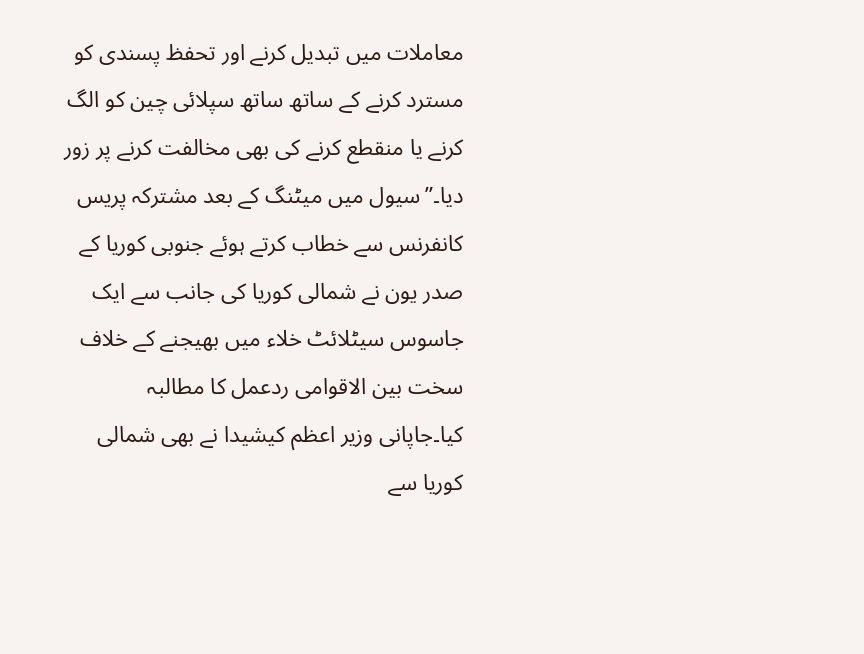معاملات میں تبدیل کرنے اور تحفظ پسندی کو مسترد کرنے کے ساتھ ساتھ سپلائی چین کو الگ کرنے یا منقطع کرنے کی بھی مخالفت کرنے پر زور دیا۔”سیول میں میٹنگ کے بعد مشترکہ پریس کانفرنس سے خطاب کرتے ہوئے جنوبی کوریا کے صدر یون نے شمالی کوریا کی جانب سے ایک جاسوس سیٹلائٹ خلاء میں بھیجنے کے خلاف سخت بین الاقوامی ردعمل کا مطالبہ کیا۔جاپانی وزیر اعظم کیشیدا نے بھی شمالی کوریا سے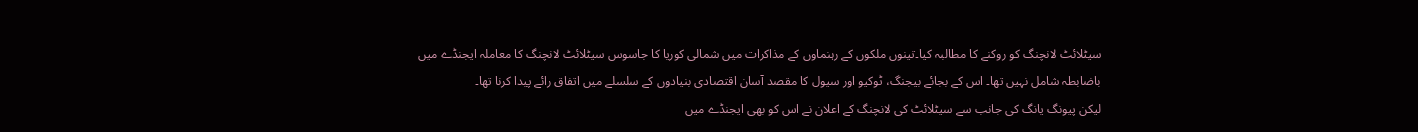سیٹلائٹ لانچنگ کو روکنے کا مطالبہ کیا۔تینوں ملکوں کے رہنماوں کے مذاکرات میں شمالی کوریا کا جاسوس سیٹلائٹ لانچنگ کا معاملہ ایجنڈے میں باضابطہ شامل نہیں تھا۔ اس کے بجائے بیجنگ، ٹوکیو اور سیول کا مقصد آسان اقتصادی بنیادوں کے سلسلے میں اتفاق رائے پیدا کرنا تھا۔
لیکن پیونگ یانگ کی جانب سے سیٹلائٹ کی لانچنگ کے اعلان نے اس کو بھی ایجنڈے میں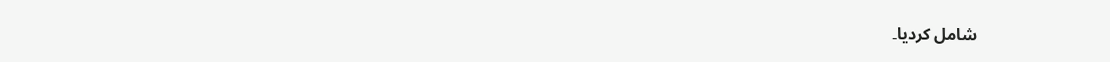شامل کردیا۔